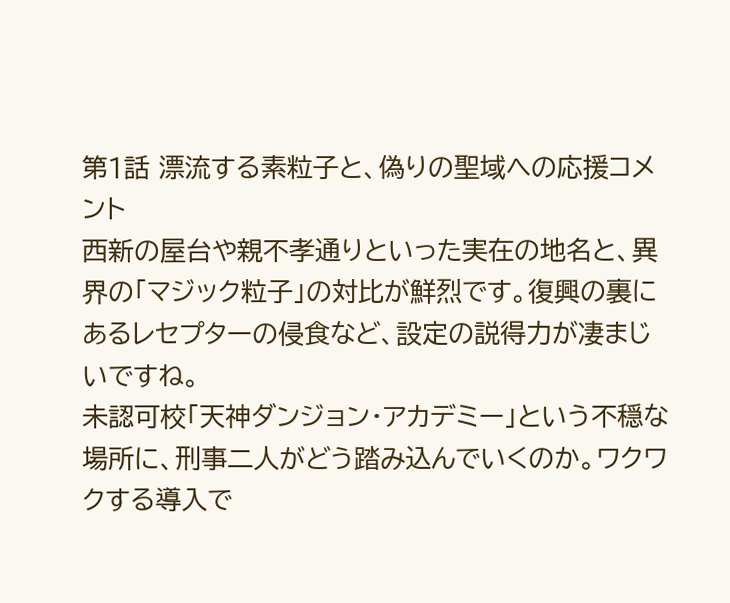第1話 漂流する素粒子と、偽りの聖域への応援コメント
西新の屋台や親不孝通りといった実在の地名と、異界の「マジック粒子」の対比が鮮烈です。復興の裏にあるレセプターの侵食など、設定の説得力が凄まじいですね。
未認可校「天神ダンジョン・アカデミー」という不穏な場所に、刑事二人がどう踏み込んでいくのか。ワクワクする導入で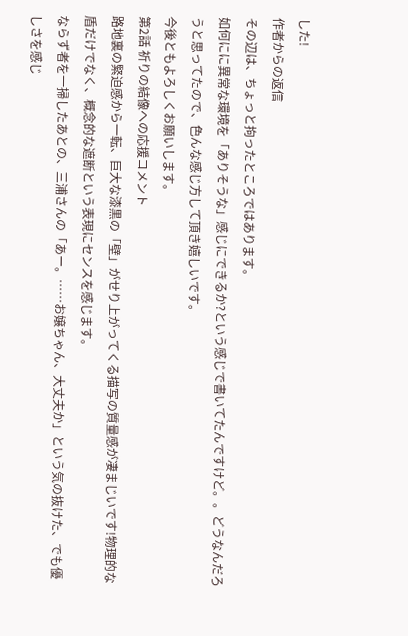した!
作者からの返信
その辺は、ちょっと拘ったところではあります。
如何にに異常な環境を「ありそうな」感じにできるか?という感じで書いてたんですけど。。どうなんだろうと思ってたので、色んな感じ方して頂き嬉しいです。
今後ともよろしくお願いします。
第2話 祈りの結像への応援コメント
路地裏の緊迫感から一転、巨大な漆黒の「壁」がせり上がってくる描写の質量感が凄まじいです!物理的な盾だけでなく、概念的な遮断という表現にセンスを感じます。
ならず者を一掃したあとの、三浦さんの「あー。……お嬢ちゃん、大丈夫か」という気の抜けた、でも優しさを感じ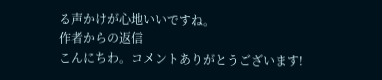る声かけが心地いいですね。
作者からの返信
こんにちわ。コメントありがとうございます!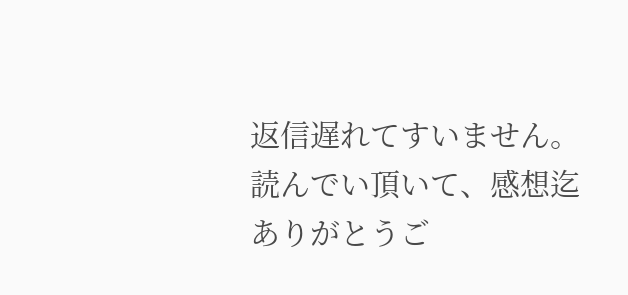返信遅れてすいません。
読んでい頂いて、感想迄ありがとうご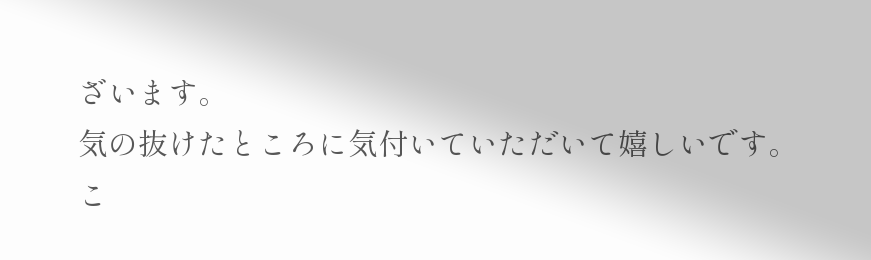ざいます。
気の抜けたところに気付いていただいて嬉しいです。
こ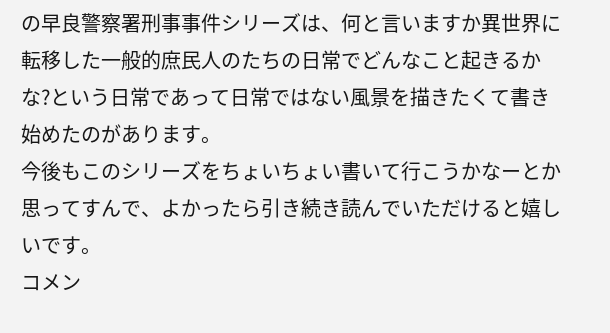の早良警察署刑事事件シリーズは、何と言いますか異世界に転移した一般的庶民人のたちの日常でどんなこと起きるかな?という日常であって日常ではない風景を描きたくて書き始めたのがあります。
今後もこのシリーズをちょいちょい書いて行こうかなーとか思ってすんで、よかったら引き続き読んでいただけると嬉しいです。
コメン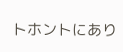トホントにあり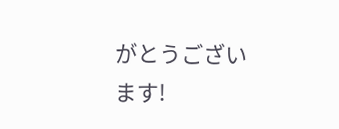がとうございます!